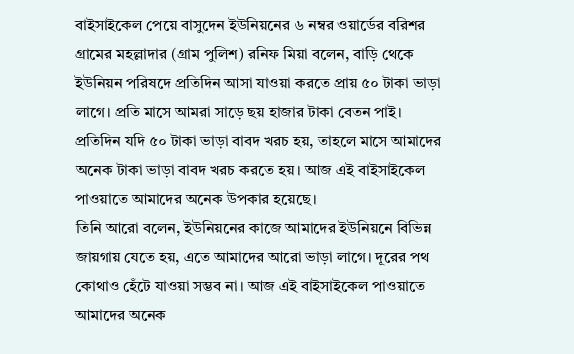বাইসাইকেল পেয়ে বাসুদেন ইউনিয়নের ৬ নম্বর ওয়ার্ডের বরিশর গ্রামের মহল্লাদার (গ্রাম পুলিশ) রনিফ মিয়া বলেন, বাড়ি থেকে ইউনিয়ন পরিষদে প্রতিদিন আসা যাওয়া করতে প্রায় ৫০ টাকা ভাড়া লাগে। প্রতি মাসে আমরা সাড়ে ছয় হাজার টাকা বেতন পাই। প্রতিদিন যদি ৫০ টাকা ভাড়া বাবদ খরচ হয়, তাহলে মাসে আমাদের অনেক টাকা ভাড়া বাবদ খরচ করতে হয়। আজ এই বাইসাইকেল পাওয়াতে আমাদের অনেক উপকার হয়েছে।
তিনি আরো বলেন, ইউনিয়নের কাজে আমাদের ইউনিয়নে বিভিন্ন জায়গায় যেতে হয়, এতে আমাদের আরো ভাড়া লাগে। দূরের পথ কোথাও হেঁটে যাওয়া সম্ভব না। আজ এই বাইসাইকেল পাওয়াতে আমাদের অনেক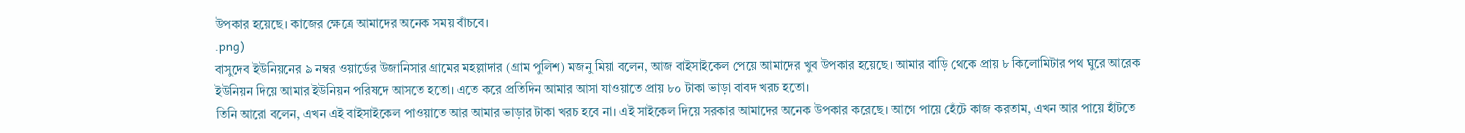উপকার হয়েছে। কাজের ক্ষেত্রে আমাদের অনেক সময় বাঁচবে।
.png)
বাসুদেব ইউনিয়নের ৯ নম্বর ওয়ার্ডের উজানিসার গ্রামের মহল্লাদার (গ্রাম পুলিশ) মজনু মিয়া বলেন, আজ বাইসাইকেল পেয়ে আমাদের খুব উপকার হয়েছে। আমার বাড়ি থেকে প্রায় ৮ কিলোমিটার পথ ঘুরে আরেক ইউনিয়ন দিয়ে আমার ইউনিয়ন পরিষদে আসতে হতো। এতে করে প্রতিদিন আমার আসা যাওয়াতে প্রায় ৮০ টাকা ভাড়া বাবদ খরচ হতো।
তিনি আরো বলেন, এখন এই বাইসাইকেল পাওয়াতে আর আমার ভাড়ার টাকা খরচ হবে না। এই সাইকেল দিয়ে সরকার আমাদের অনেক উপকার করেছে। আগে পায়ে হেঁটে কাজ করতাম, এখন আর পায়ে হাঁটতে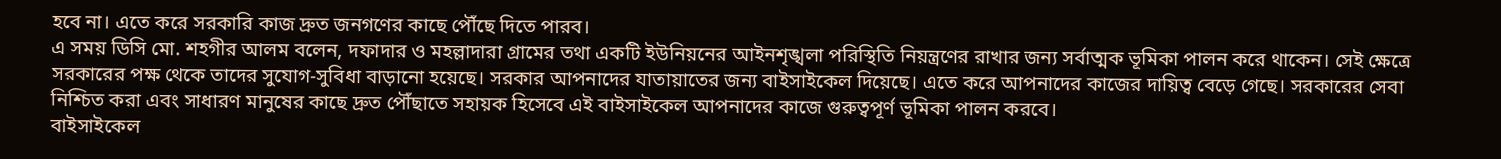হবে না। এতে করে সরকারি কাজ দ্রুত জনগণের কাছে পৌঁছে দিতে পারব।
এ সময় ডিসি মো. শহগীর আলম বলেন, দফাদার ও মহল্লাদারা গ্রামের তথা একটি ইউনিয়নের আইনশৃঙ্খলা পরিস্থিতি নিয়ন্ত্রণের রাখার জন্য সর্বাত্মক ভূমিকা পালন করে থাকেন। সেই ক্ষেত্রে সরকারের পক্ষ থেকে তাদের সুযোগ-সুবিধা বাড়ানো হয়েছে। সরকার আপনাদের যাতায়াতের জন্য বাইসাইকেল দিয়েছে। এতে করে আপনাদের কাজের দায়িত্ব বেড়ে গেছে। সরকারের সেবা নিশ্চিত করা এবং সাধারণ মানুষের কাছে দ্রুত পৌঁছাতে সহায়ক হিসেবে এই বাইসাইকেল আপনাদের কাজে গুরুত্বপূর্ণ ভূমিকা পালন করবে।
বাইসাইকেল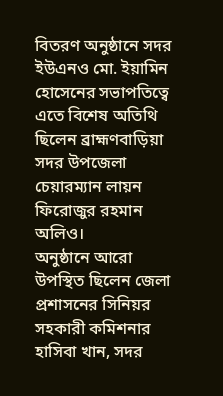বিতরণ অনুষ্ঠানে সদর ইউএনও মো. ইয়ামিন হোসেনের সভাপতিত্বে এতে বিশেষ অতিথি ছিলেন ব্রাহ্মণবাড়িয়া সদর উপজেলা চেয়ারম্যান লায়ন ফিরোজুর রহমান অলিও।
অনুষ্ঠানে আরো উপস্থিত ছিলেন জেলা প্রশাসনের সিনিয়র সহকারী কমিশনার হাসিবা খান, সদর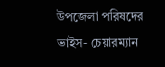উপজেলা পরিষদের ভাইস- চেয়ারম্যান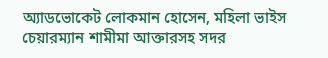অ্যাডভোকেট লোকমান হোসেন, মহিলা ভাইস চেয়ারম্যান শামীমা আক্তারসহ সদর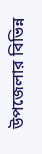উপজেলার বিভিন্ন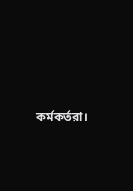কর্মকর্তরা।